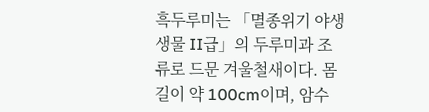흑두루미는 「멸종위기 야생생물 II급」의 두루미과 조류로 드문 겨울철새이다. 몸길이 약 100cm이며, 암수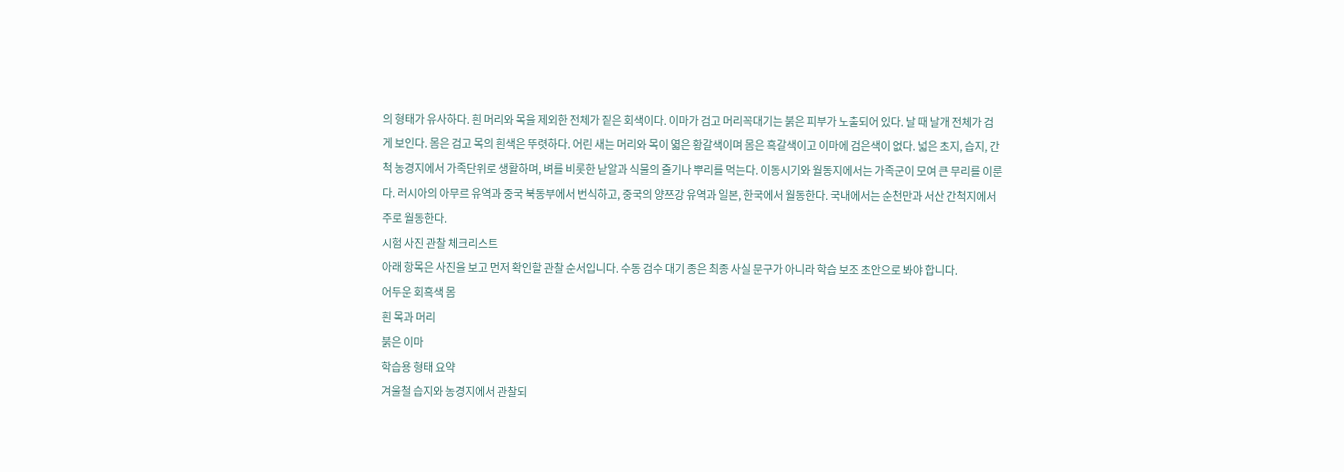의 형태가 유사하다. 흰 머리와 목을 제외한 전체가 짙은 회색이다. 이마가 검고 머리꼭대기는 붉은 피부가 노출되어 있다. 날 때 날개 전체가 검게 보인다. 몸은 검고 목의 흰색은 뚜렷하다. 어린 새는 머리와 목이 엷은 황갈색이며 몸은 흑갈색이고 이마에 검은색이 없다. 넓은 초지, 습지, 간척 농경지에서 가족단위로 생활하며, 벼를 비롯한 낟알과 식물의 줄기나 뿌리를 먹는다. 이동시기와 월동지에서는 가족군이 모여 큰 무리를 이룬다. 러시아의 아무르 유역과 중국 북동부에서 번식하고, 중국의 양쯔강 유역과 일본, 한국에서 월동한다. 국내에서는 순천만과 서산 간척지에서 주로 월동한다.
시험 사진 관찰 체크리스트
아래 항목은 사진을 보고 먼저 확인할 관찰 순서입니다. 수동 검수 대기 종은 최종 사실 문구가 아니라 학습 보조 초안으로 봐야 합니다.
어두운 회흑색 몸
흰 목과 머리
붉은 이마
학습용 형태 요약
겨울철 습지와 농경지에서 관찰되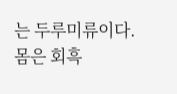는 두루미류이다. 몸은 회흑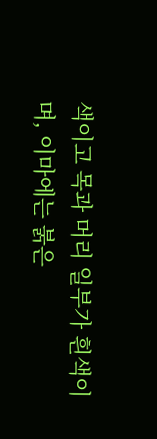색이고 목과 머리 일부가 흰색이며, 이마에는 붉은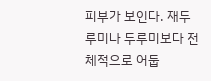피부가 보인다. 재두루미나 두루미보다 전체적으로 어둡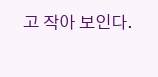고 작아 보인다.